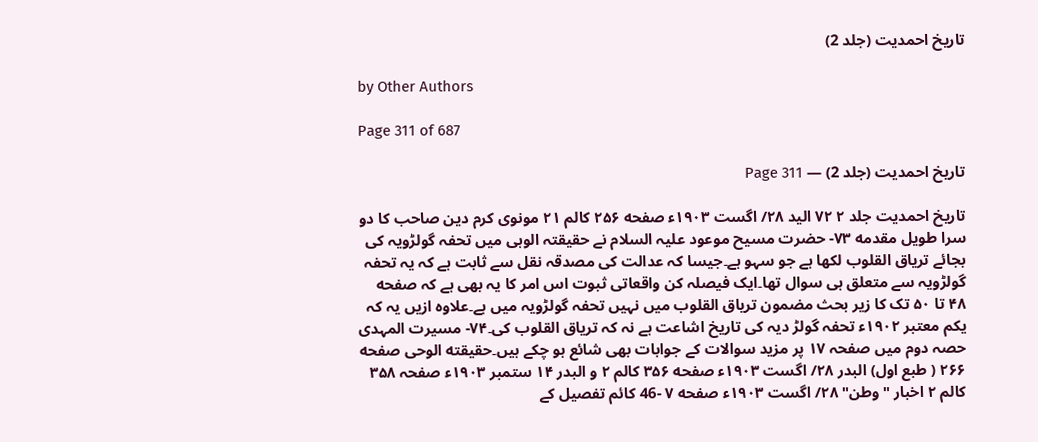تاریخ احمدیت (جلد 2)

by Other Authors

Page 311 of 687

تاریخ احمدیت (جلد 2) — Page 311

تاریخ احمدیت جلد ۲ ۷۲ الید ۲۸/ اگست ۱۹۰۳ء صفحه ۲۵۶ کالم ۲۱ مونوی کرم دین صاحب کا دو سرا طویل مقدمه ۷۳- حضرت مسیح موعود علیہ السلام نے حقیقتہ الوہی میں تحفہ گولڑویہ کی بجائے تریاق القلوب لکھا ہے جو سہو ہے۔جیسا کہ عدالت کی مصدقہ نقل سے ثابت ہے کہ یہ تحفہ گولڑویہ سے متعلق ہی سوال تھا۔ایک فیصلہ کن واقعاتی ثبوت اس امر کا یہ بھی ہے کہ صفحه ۴۸ تا ۵۰ تک کا زیر بحث مضمون تریاق القلوب میں نہیں تحفہ گولڑویہ میں ہے۔علاوہ ازیں یہ کہ یکم معتبر ۱۹۰۲ء تحفہ گولڑ دیہ کی تاریخ اشاعت ہے نہ کہ تریاق القلوب کی۔۷۴- مسیرت المہدی حصہ دوم میں صفحہ ۱۷ پر مزید سوالات کے جوابات بھی شائع ہو چکے ہیں۔حقیقته الوحی صفحه ۲۶۶ ( طبع اول) البدر ۲۸/ اگست ۱۹۰۳ء صفحه ۳۵۶ کالم ۲ و البدر ۱۴ ستمبر ۱۹۰۳ء صفحہ ۳۵۸ کالم ۲ اخبار "وطن" ۲۸/ اگست ۱۹۰۳ء صفحه ۷ -46 کائم تفصیل کے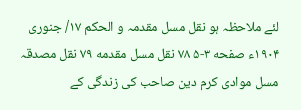لئے ملاحظہ ہو نقل مسل مقدمہ و الحکم ۱۷/ جنوری ۱۹۰۴ء صفحه ۳-۵ ۷۸ نقل مسل مقدمه ۷۹ نقل مصدقہ مسل موادی کرم دین صاحب کی زندگی کے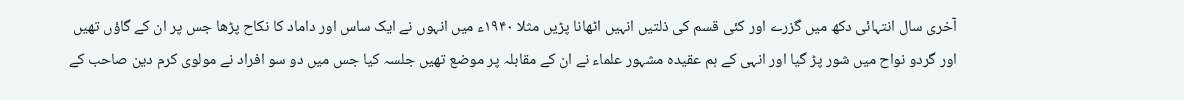آخری سال انتہائی دکھ میں گزرے اور کئی قسم کی ذلتیں انہیں اٹھانا پڑیں مثلا ۱۹۴۰ء میں انہوں نے ایک ساس اور داماد کا نکاح پڑھا جس پر ان کے گاؤں تھیں اور گردو نواح میں شور پڑ گیا اور انہی کے ہم عقیدہ مشہور علماء نے ان کے مقابلہ پر موضع تھیں جلسہ کیا جس میں دو سو افراد نے مولوی کرم دین صاحب کے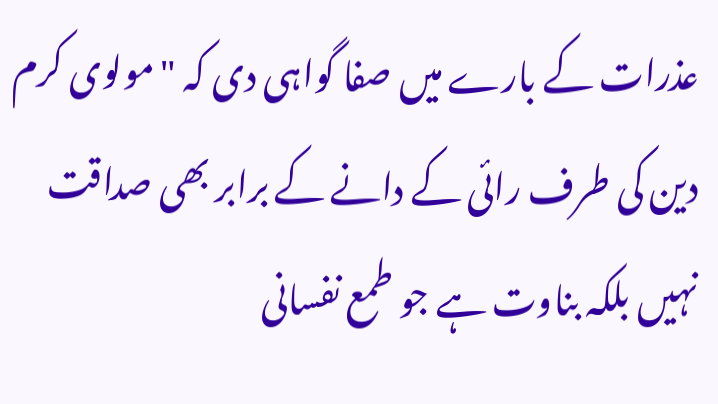عذرات کے بارے میں صفا گواہی دی کہ "مولوی کرم دین کی طرف رائی کے دانے کے برابر بھی صداقت نہیں بلکہ بناوت ہے جو طمع نفسانی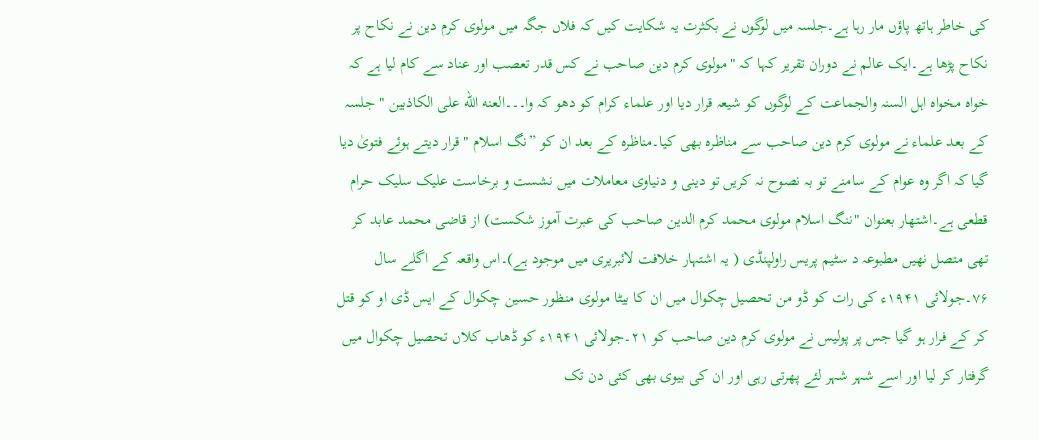کی خاطر ہاتھ پاؤں مار رہا ہے۔جلسہ میں لوگوں نے بکثرت یہ شکایت کیں کہ فلاں جگہ میں مولوی کرم دین نے نکاح پر نکاح پڑھا ہے۔ایک عالم نے دوران تقریر کہا کہ "مولوی کرم دین صاحب نے کس قدر تعصب اور عناد سے کام لیا ہے کہ خواہ مخواہ اہل السنہ والجماعت کے لوگوں کو شیعہ قرار دیا اور علماء کرام کو دھو کہ وا۔۔۔العنه الله على الكاذبين " جلسہ کے بعد علماء نے مولوی کرم دین صاحب سے مناظرہ بھی کیا۔مناظرہ کے بعد ان کو ”نگ اسلام " قرار دیتے ہوئے فتویٰ دیا گیا کہ اگر وہ عوام کے سامنے تو بہ نصوح نہ کریں تو دینی و دنیاوی معاملات میں نشست و برخاست علیک سلیک حرام قطعی ہے۔اشتهار بعنوان "ننگ اسلام مولوی محمد کرم الدین صاحب کی عبرت آموز شکست) از قاضی محمد عابد کر تھی متصل نھیں مطبوعہ د سٹیم پریس راولپنڈی ( یہ اشتہار خلافت لائبریری میں موجود ہے)۔اس واقعہ کے اگلے سال ۷۶۔جولائی ۱۹۴۱ء کی رات کو ڈو من تحصیل چکوال میں ان کا بیٹا مولوی منظور حسین چکوال کے ایس ڈی او کو قتل کر کے فرار ہو گیا جس پر پولیس نے مولوی کرم دین صاحب کو ۲۱۔جولائی ۱۹۴۱ء کو ڈھاب کلاں تحصیل چکوال میں گرفتار کر لیا اور اسے شہر شہر لئے پھرتی رہی اور ان کی بیوی بھی کئی دن تک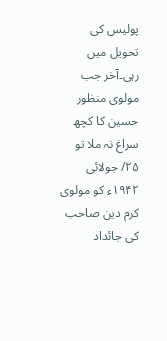پولیس کی تحویل میں رہی۔آخر جب مولوی منظور حسین کا کچھ سراغ نہ ملا تو ۲۵/ جولائی ۱۹۴۲ء کو مولوی کرم دین صاحب کی جائداد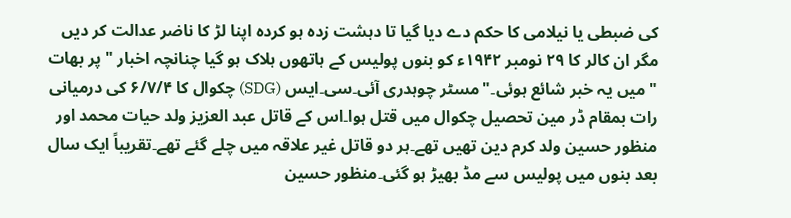کی ضبطی یا نیلامی کا حکم دے دیا گیا تا دہشت زدہ ہو کردہ اپنا لڑ کا ناضر عدالت کر دیں مگر ان کالر کا ۲۹ نومبر ۱۹۴۲ء کو بنوں پولیس کے ہاتھوں ہلاک ہو گیا چنانچہ اخبار " پر بھات " میں یہ خبر شائع ہوئی۔"مسٹر چوہدری آئی۔سی۔ایس (SDG) چکوال کا ۶/۷/۴ کی درمیانی رات بمقام ڈر مین تحصیل چکوال میں قتل ہوا۔اس کے قاتل عبد العزیز ولد حیات محمد اور منظور حسین ولد کرم دین تھیں تھے۔ہر دو قاتل غیر علاقہ میں چلے گئے تھے۔تقریباً ایک سال بعد بنوں میں پولیس سے مڈ بھیڑ ہو گئی۔منظور حسین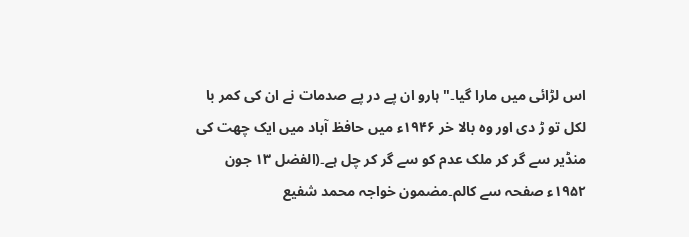اس لڑائی میں مارا گیا۔" ہارو ان پے در پے صدمات نے ان کی کمر با لکل تو ڑ دی اور وہ بالا خر ۱۹۴۶ء میں حافظ آباد میں ایک چھت کی منڈیر سے گر کر ملک عدم کو سے گر کر چل ہے۔(الفضل ۱۳ جون ۱۹۵۲ء صفحہ سے کالم۔مضمون خواجہ محمد شفیع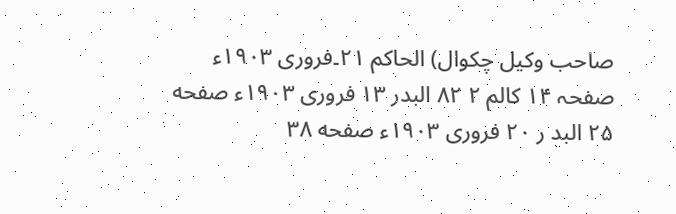صاحب وکیل چکوال) الحاکم ۲۱۔فروری ۱۹۰۳ء صفحہ ۱۴ کالم ۲ ۸۲ البدر ۱۳ فروری ۱۹۰۳ء صفحه ۲۵ البد ر ۲۰ فروری ۱۹۰۳ء صفحه ۳۸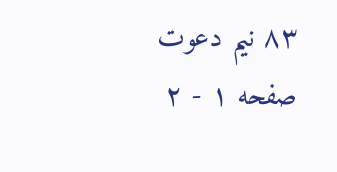۸۳ نیم دعوت صفحه ۱ - ۲